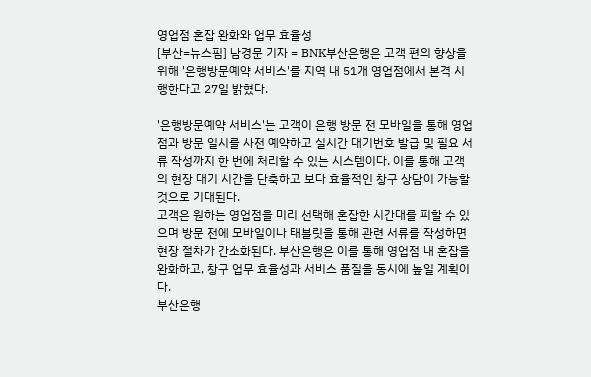영업점 혼잡 완화와 업무 효율성
[부산=뉴스핌] 남경문 기자 = BNK부산은행은 고객 편의 향상을 위해 '은행방문예약 서비스'를 지역 내 51개 영업점에서 본격 시행한다고 27일 밝혔다.

'은행방문예약 서비스'는 고객이 은행 방문 전 모바일을 통해 영업점과 방문 일시를 사전 예약하고 실시간 대기번호 발급 및 필요 서류 작성까지 한 번에 처리할 수 있는 시스템이다. 이를 통해 고객의 현장 대기 시간을 단축하고 보다 효율적인 창구 상담이 가능할 것으로 기대된다.
고객은 원하는 영업점을 미리 선택해 혼잡한 시간대를 피할 수 있으며 방문 전에 모바일이나 태블릿을 통해 관련 서류를 작성하면 현장 절차가 간소화된다. 부산은행은 이를 통해 영업점 내 혼잡을 완화하고, 창구 업무 효율성과 서비스 품질을 동시에 높일 계획이다.
부산은행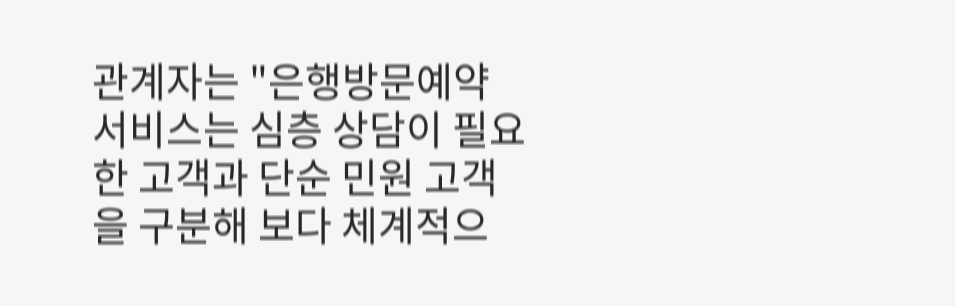관계자는 "은행방문예약 서비스는 심층 상담이 필요한 고객과 단순 민원 고객을 구분해 보다 체계적으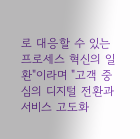로 대응할 수 있는 프로세스 혁신의 일환"이라며 "고객 중심의 디지털 전환과 서비스 고도화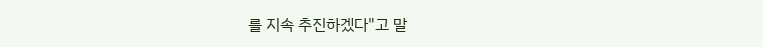를 지속 추진하겠다"고 말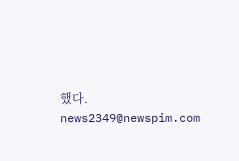했다.
news2349@newspim.com